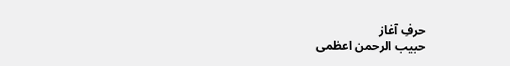حرفِ آغاز
حبیب الرحمن اعظمی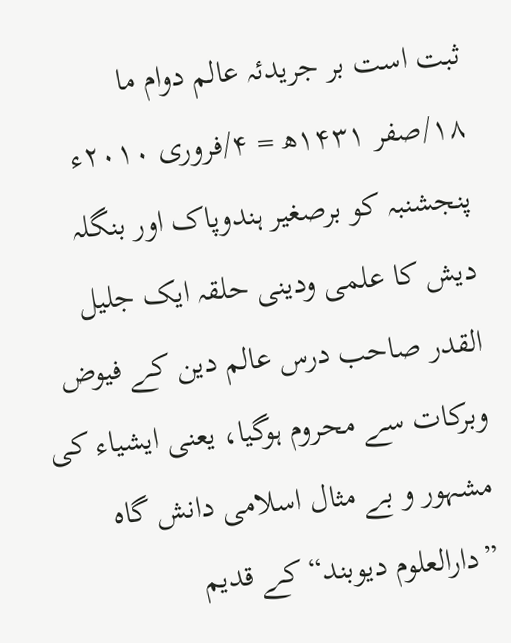ثبت است بر جریدئہ عالم دوام ما
۱۸/صفر ۱۴۳۱ھ = ۴/فروری ۲۰۱۰ء پنجشنبہ کو برصغیر ہندوپاک اور بنگلہ دیش کا علمی ودینی حلقہ ایک جلیل القدر صاحب درس عالم دین کے فیوض وبرکات سے محروم ہوگیا، یعنی ایشیاء کی مشہور و بے مثال اسلامی دانش گاہ ”دارالعلوم دیوبند“ کے قدیم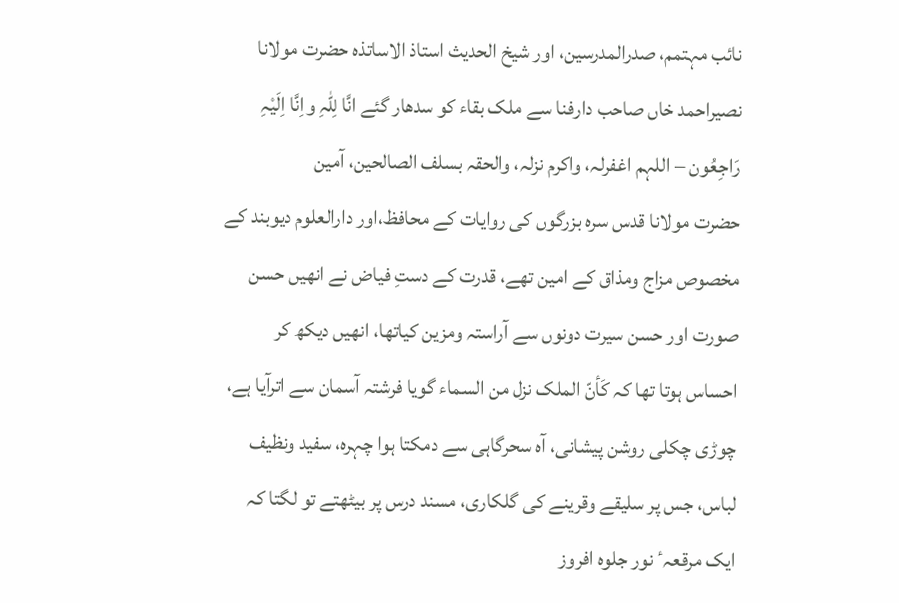نائب مہتمم، صدرالمدرسین، اور شیخ الحدیث استاذ الاساتذہ حضرت مولانا نصیراحمد خاں صاحب دارفنا سے ملک بقاء کو سدھار گئے انَّا لِلّٰہِ واِنَّا اِلَیْہِ رَاجِعُون – اللہم اغفرلہ، واکرم نزلہ، والحقہ بسلف الصالحین، آمین
حضرت مولانا قدس سرہ بزرگوں کی روایات کے محافظ،اور دارالعلوم دیوبند کے مخصوص مزاج ومذاق کے امین تھے، قدرت کے دستِ فیاض نے انھیں حسن صورت اور حسن سیرت دونوں سے آراستہ ومزین کیاتھا، انھیں دیکھ کر احساس ہوتا تھا کہ کَأنّ الملک نزل من السماء گویا فرشتہ آسمان سے اترآیا ہے، چوڑی چکلی روشن پیشانی، آہ سحرگاہی سے دمکتا ہوا چہرہ، سفید ونظیف لباس، جس پر سلیقے وقرینے کی گلکاری، مسند درس پر بیٹھتے تو لگتا کہ ایک مرقعہٴ نور جلوہ افروز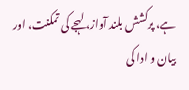ہے، پرکشش بلند آواز، لہجے کی تمکنت، اور بیان و ادا کی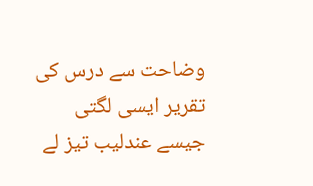وضاحت سے درس کی تقریر ایسی لگتی جیسے عندلیب تیز لے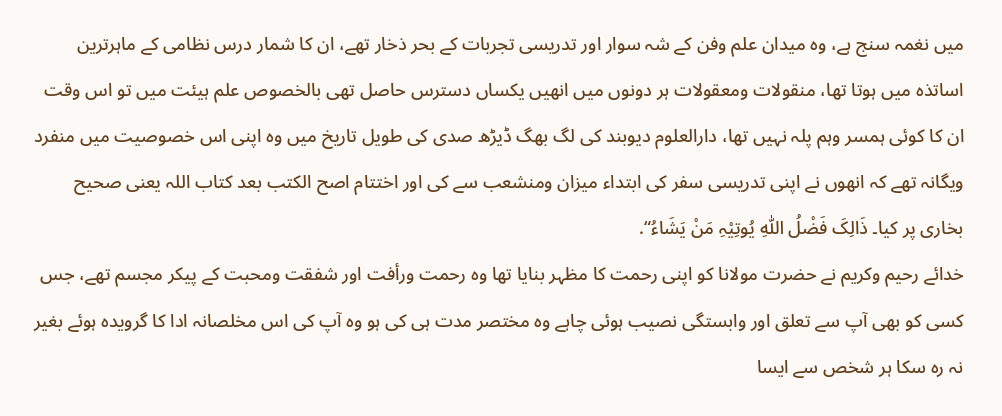میں نغمہ سنج ہے، وہ میدان علم وفن کے شہ سوار اور تدریسی تجربات کے بحر ذخار تھے، ان کا شمار درس نظامی کے ماہرترین اساتذہ میں ہوتا تھا، منقولات ومعقولات ہر دونوں میں انھیں یکساں دسترس حاصل تھی بالخصوص علم ہیئت میں تو اس وقت ان کا کوئی ہمسر وہم پلہ نہیں تھا، دارالعلوم دیوبند کی لگ بھگ ڈیڑھ صدی کی طویل تاریخ میں وہ اپنی اس خصوصیت میں منفرد ویگانہ تھے کہ انھوں نے اپنی تدریسی سفر کی ابتداء میزان ومنشعب سے کی اور اختتام اصح الکتب بعد کتاب اللہ یعنی صحیح بخاری پر کیا۔ ذَالِکَ فَضْلُ اللّٰہِ یُوتِیْہِ مَنْ یَشَاءُ“.
خدائے رحیم وکریم نے حضرت مولانا کو اپنی رحمت کا مظہر بنایا تھا وہ رحمت ورأفت اور شفقت ومحبت کے پیکر مجسم تھے، جس کسی کو بھی آپ سے تعلق اور وابستگی نصیب ہوئی چاہے وہ مختصر مدت ہی کی ہو وہ آپ کی اس مخلصانہ ادا کا گرویدہ ہوئے بغیر نہ رہ سکا ہر شخص سے ایسا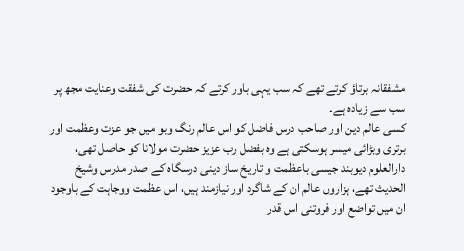مشفقانہ برتاؤ کرتے تھے کہ سب یہی باور کرتے کہ حضرت کی شفقت وعنایت مجھ پر سب سے زیادہ ہے۔
کسی عالم دین اور صاحب درس فاضل کو اس عالم رنگ وبو میں جو عزت وعظمت اور برتری وبڑائی میسر ہوسکتی ہے وہ بفضل رب عزیز حضرت مولانا کو حاصل تھی، دارالعلوم دیوبند جیسی باعظمت و تاریخ ساز دینی درسگاہ کے صدر مدرس وشیخ الحدیث تھے، ہزاروں عالم ان کے شاگرد اور نیازمند ہیں، اس عظمت ووجاہت کے باوجود ان میں تواضع اور فروتنی اس قدر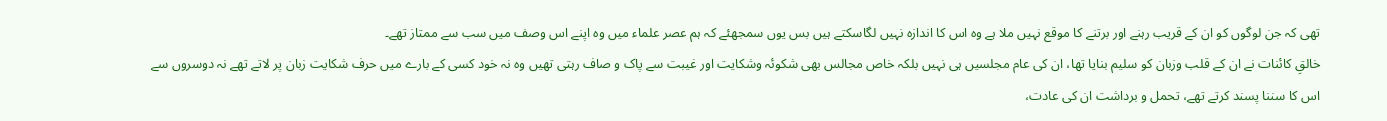تھی کہ جن لوگوں کو ان کے قریب رہنے اور برتنے کا موقع نہیں ملا ہے وہ اس کا اندازہ نہیں لگاسکتے ہیں بس یوں سمجھئے کہ ہم عصر علماء میں وہ اپنے اس وصف میں سب سے ممتاز تھے۔
خالقِ کائنات نے ان کے قلب وزبان کو سلیم بنایا تھا، ان کی عام مجلسیں ہی نہیں بلکہ خاص مجالس بھی شکوئہ وشکایت اور غیبت سے پاک و صاف رہتی تھیں وہ نہ خود کسی کے بارے میں حرف شکایت زبان پر لاتے تھے نہ دوسروں سے اس کا سننا پسند کرتے تھے، تحمل و برداشت ان کی عادت،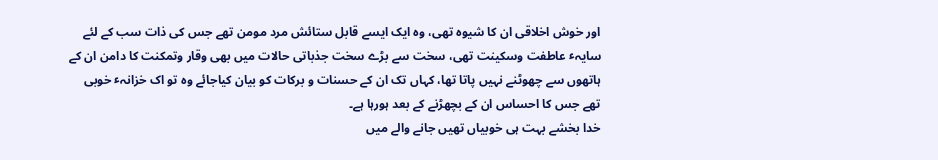اور خوش اخلاقی ان کا شیوہ تھی، وہ ایک ایسے قابل ستائش مرد مومن تھے جس کی ذات سب کے لئے سایہٴ عاطفت وسکینت تھی، سخت سے بڑے سخت جذباتی حالات میں بھی وقار وتمکنت کا دامن ان کے ہاتھوں سے چھوٹنے نہیں پاتا تھا، کہاں تک ان کے حسنات و برکات کو بیان کیاجائے وہ تو اک خزانہٴ خوبی تھے جس کا احساس ان کے بچھڑنے کے بعد ہورہا ہے۔
خدا بخشے بہت ہی خوبیاں تھیں جانے والے میں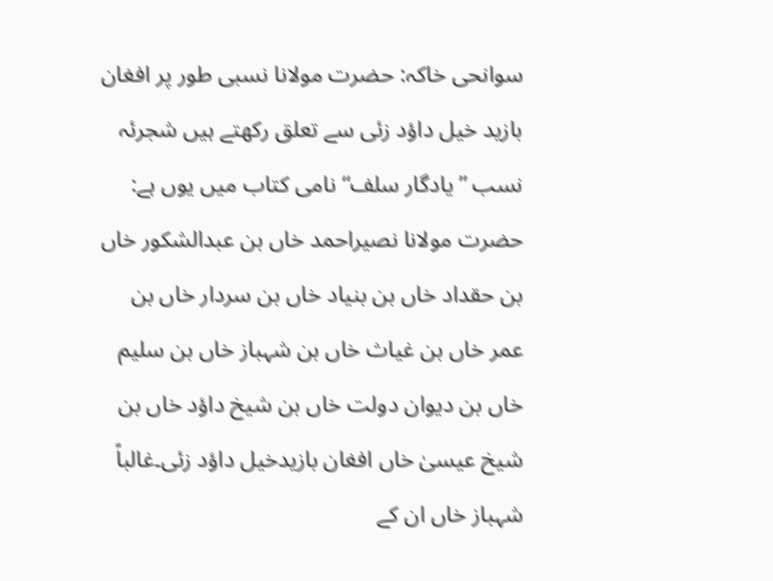سوانحی خاکہ: حضرت مولانا نسبی طور پر افغان بازید خیل داؤد زئی سے تعلق رکھتے ہیں شجرئہ نسب ”یادگار سلف“ نامی کتاب میں یوں ہے: حضرت مولانا نصیراحمد خاں بن عبدالشکور خاں بن حقداد خاں بن بنیاد خاں بن سردار خاں بن عمر خاں بن غیاث خاں بن شہباز خاں بن سلیم خاں بن دیوان دولت خاں بن شیخ داؤد خاں بن شیخ عیسیٰ خاں افغان بازیدخیل داؤد زئی۔غالباً شہباز خاں ان کے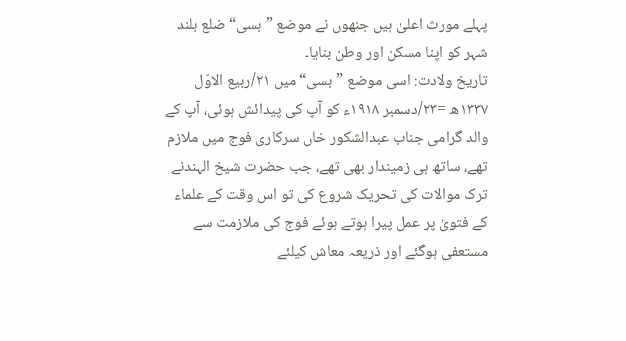پہلے مورث اعلیٰ ہیں جنھوں نے موضع ”بسی“ ضلع بلند شہر کو اپنا مسکن اور وطن بنایا۔
تاریخ ولادت: اسی موضع ”بسی“ میں ۲۱/ربیع الاوّل ۱۳۳۷ھ =۲۳/دسمبر ۱۹۱۸ء کو آپ کی پیدائش ہوئی، آپ کے والد گرامی جناب عبدالشکور خاں سرکاری فوج میں ملازم تھے، ساتھ ہی زمیندار بھی تھے، جب حضرت شیخ الہندنے ترک موالات کی تحریک شروع کی تو اس وقت کے علماء کے فتویٰ پر عمل پیرا ہوتے ہوئے فوج کی ملازمت سے مستعفی ہوگئے اور ذریعہ معاش کیلئے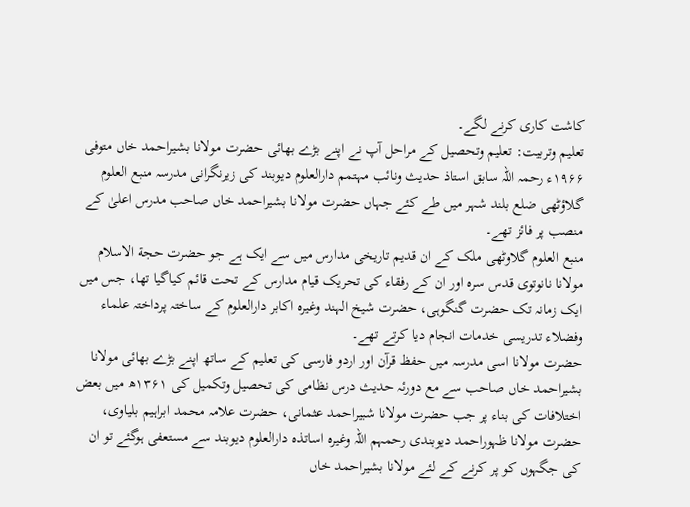کاشت کاری کرنے لگے۔
تعلیم وتربیت: تعلیم وتحصیل کے مراحل آپ نے اپنے بڑے بھائی حضرت مولانا بشیراحمد خاں متوفی ۱۹۶۶ء رحمہ اللہ سابق استاذ حدیث ونائب مہتمم دارالعلوم دیوبند کی زیرنگرانی مدرسہ منبع العلوم گلاؤٹھی ضلع بلند شہر میں طے کئے جہاں حضرت مولانا بشیراحمد خاں صاحب مدرس اعلیٰ کے منصب پر فائز تھے۔
منبع العلوم گلاوٹھی ملک کے ان قدیم تاریخی مدارس میں سے ایک ہے جو حضرت حجة الاسلام مولانا نانوتوی قدس سرہ اور ان کے رفقاء کی تحریک قیام مدارس کے تحت قائم کیاگیا تھا، جس میں ایک زمانہ تک حضرت گنگوہی، حضرت شیخ الہند وغیرہ اکابر دارالعلوم کے ساختہ پرداختہ علماء وفضلاء تدریسی خدمات انجام دیا کرتے تھے۔
حضرت مولانا اسی مدرسہ میں حفظ قرآن اور اردو فارسی کی تعلیم کے ساتھ اپنے بڑے بھائی مولانا بشیراحمد خاں صاحب سے مع دورئہ حدیث درس نظامی کی تحصیل وتکمیل کی ۱۳۶۱ھ میں بعض اختلافات کی بناء پر جب حضرت مولانا شبیراحمد عثمانی، حضرت علامہ محمد ابراہیم بلیاوی، حضرت مولانا ظہوراحمد دیوبندی رحمہم اللہ وغیرہ اساتذہ دارالعلوم دیوبند سے مستعفی ہوگئے تو ان کی جگہوں کو پر کرنے کے لئے مولانا بشیراحمد خاں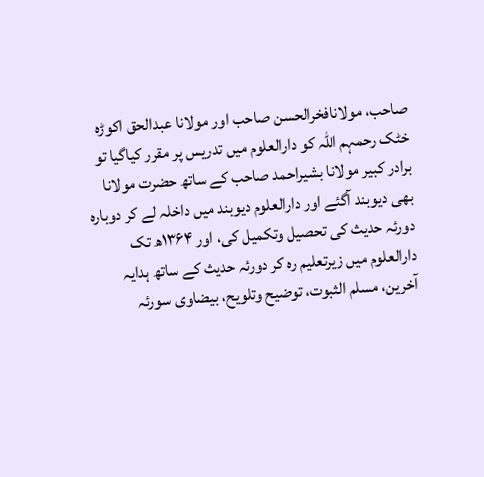صاحب، مولانافخرالحسن صاحب اور مولانا عبدالحق اکوڑہ خٹک رحمہم اللہ کو دارالعلوم میں تدریس پر مقرر کیاگیا تو برادر کبیر مولانا بشیراحمد صاحب کے ساتھ حضرت مولانا بھی دیوبند آگئے اور دارالعلوم دیوبند میں داخلہ لے کر دوبارہ دورئہ حدیث کی تحصیل وتکمیل کی، اور ۱۳۶۴ھ تک دارالعلوم میں زیرتعلیم رہ کر دورئہ حدیث کے ساتھ ہدایہ آخرین، مسلم الثبوت، توضیح وتلویح، بیضاوی سورئہ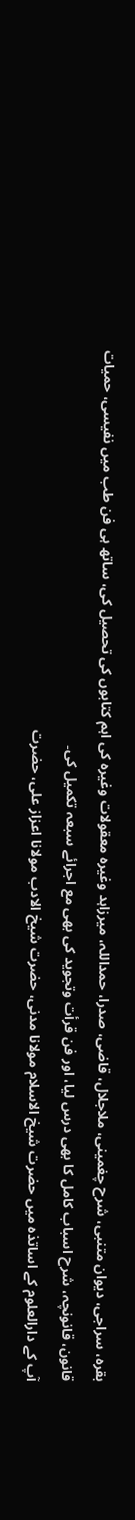بقرہ، سراجی، دیوان متنبی، شرح چغمینی، ملاجلال، قاضی، صدرا، حمداللہ، میرزاہد وغیرہ معقولات وغیرہ کی اہم کتابوں کی تحصیل کی، ساتھ ہی فن طب میں نفیسی، حمیات قانون، قانونچہ، شرح اسباب کامل کا بھی درس لیا، اور فن قرأت وتجوید کی بھی مع اجرائے سبعہ تکمیل کی۔
آپ کے دارالعلوم کے اساتذہ میں حضرت شیخ الاسلام مولانا مدنی، حضرت شیخ الادب مولانا اعزاز علی، حضرت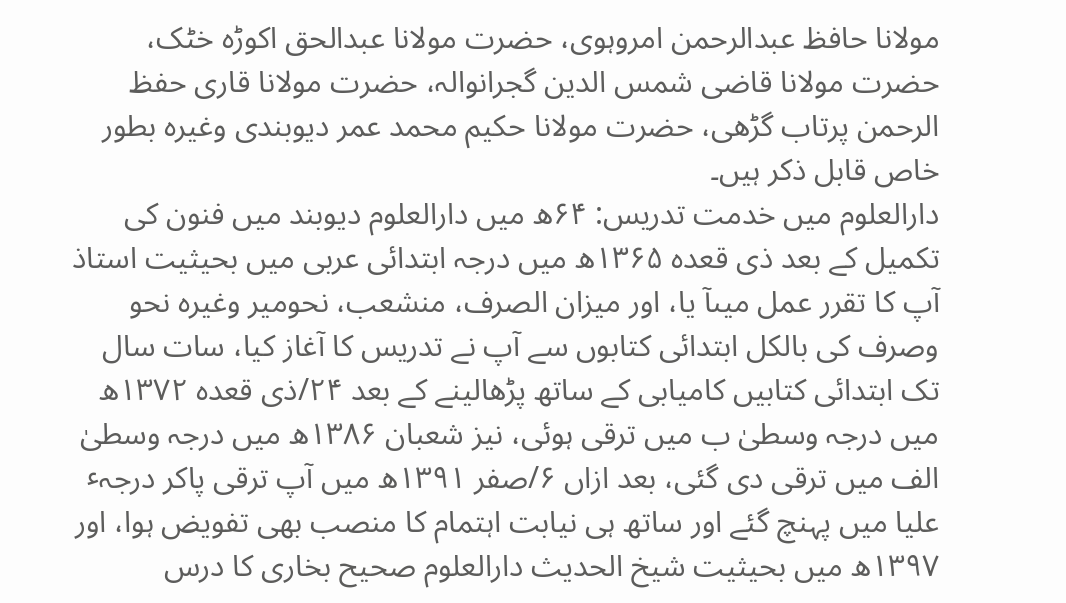مولانا حافظ عبدالرحمن امروہوی، حضرت مولانا عبدالحق اکوڑہ خٹک، حضرت مولانا قاضی شمس الدین گجرانوالہ، حضرت مولانا قاری حفظ الرحمن پرتاب گڑھی، حضرت مولانا حکیم محمد عمر دیوبندی وغیرہ بطور خاص قابل ذکر ہیں۔
دارالعلوم میں خدمت تدریس: ۶۴ھ میں دارالعلوم دیوبند میں فنون کی تکمیل کے بعد ذی قعدہ ۱۳۶۵ھ میں درجہ ابتدائی عربی میں بحیثیت استاذ آپ کا تقرر عمل میںآ یا، اور میزان الصرف، منشعب، نحومیر وغیرہ نحو وصرف کی بالکل ابتدائی کتابوں سے آپ نے تدریس کا آغاز کیا، سات سال تک ابتدائی کتابیں کامیابی کے ساتھ پڑھالینے کے بعد ۲۴/ذی قعدہ ۱۳۷۲ھ میں درجہ وسطیٰ ب میں ترقی ہوئی، نیز شعبان ۱۳۸۶ھ میں درجہ وسطیٰ الف میں ترقی دی گئی، بعد ازاں ۶/صفر ۱۳۹۱ھ میں آپ ترقی پاکر درجہٴ علیا میں پہنچ گئے اور ساتھ ہی نیابت اہتمام کا منصب بھی تفویض ہوا، اور ۱۳۹۷ھ میں بحیثیت شیخ الحدیث دارالعلوم صحیح بخاری کا درس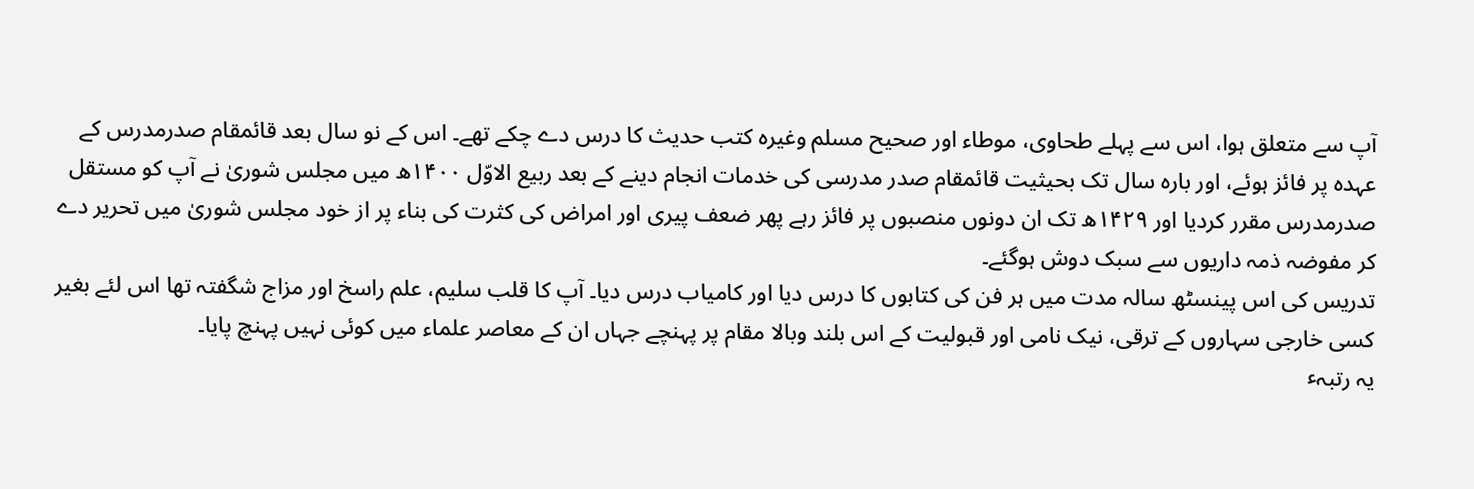آپ سے متعلق ہوا، اس سے پہلے طحاوی، موطاء اور صحیح مسلم وغیرہ کتب حدیث کا درس دے چکے تھے۔ اس کے نو سال بعد قائمقام صدرمدرس کے عہدہ پر فائز ہوئے، اور بارہ سال تک بحیثیت قائمقام صدر مدرسی کی خدمات انجام دینے کے بعد ربیع الاوّل ۱۴۰۰ھ میں مجلس شوریٰ نے آپ کو مستقل صدرمدرس مقرر کردیا اور ۱۴۲۹ھ تک ان دونوں منصبوں پر فائز رہے پھر ضعف پیری اور امراض کی کثرت کی بناء پر از خود مجلس شوریٰ میں تحریر دے کر مفوضہ ذمہ داریوں سے سبک دوش ہوگئے۔
تدریس کی اس پینسٹھ سالہ مدت میں ہر فن کی کتابوں کا درس دیا اور کامیاب درس دیا۔ آپ کا قلب سلیم، علم راسخ اور مزاج شگفتہ تھا اس لئے بغیر کسی خارجی سہاروں کے ترقی، نیک نامی اور قبولیت کے اس بلند وبالا مقام پر پہنچے جہاں ان کے معاصر علماء میں کوئی نہیں پہنچ پایا۔
یہ رتبہٴ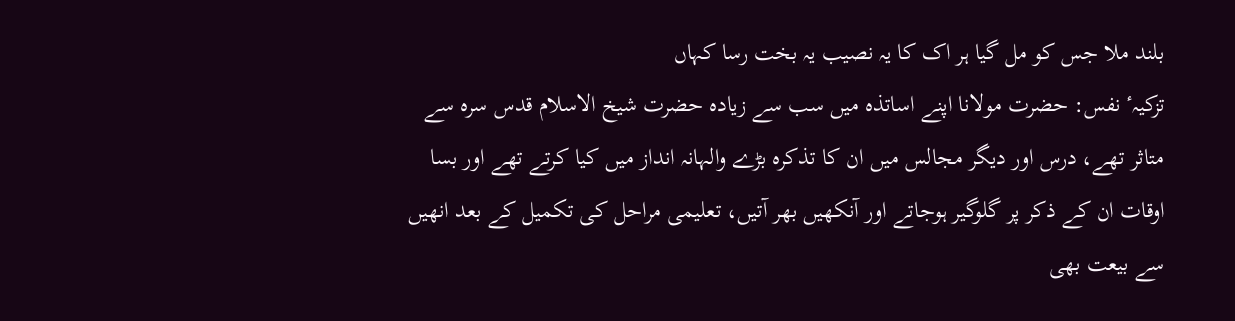بلند ملا جس کو مل گیا ہر اک کا یہ نصیب یہ بخت رسا کہاں
تزکیہٴ نفس: حضرت مولانا اپنے اساتذہ میں سب سے زیادہ حضرت شیخ الاسلام قدس سرہ سے متاثر تھے، درس اور دیگر مجالس میں ان کا تذکرہ بڑے والہانہ انداز میں کیا کرتے تھے اور بسا اوقات ان کے ذکر پر گلوگیر ہوجاتے اور آنکھیں بھر آتیں، تعلیمی مراحل کی تکمیل کے بعد انھیں سے بیعت بھی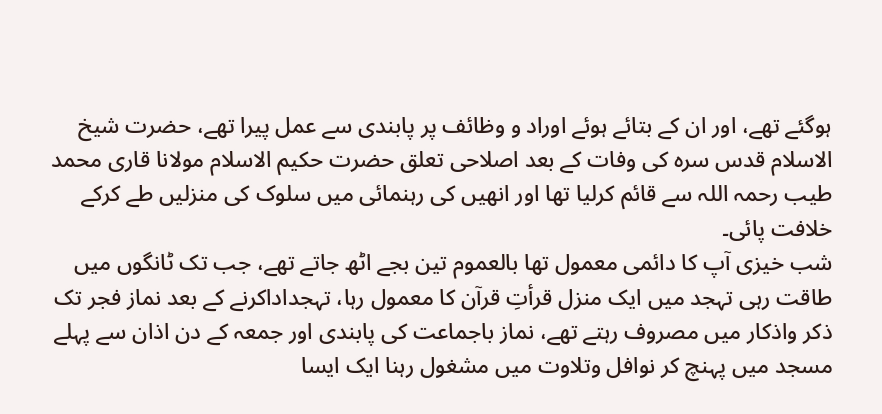ہوگئے تھے، اور ان کے بتائے ہوئے اوراد و وظائف پر پابندی سے عمل پیرا تھے، حضرت شیخ الاسلام قدس سرہ کی وفات کے بعد اصلاحی تعلق حضرت حکیم الاسلام مولانا قاری محمد طیب رحمہ اللہ سے قائم کرلیا تھا اور انھیں کی رہنمائی میں سلوک کی منزلیں طے کرکے خلافت پائی۔
شب خیزی آپ کا دائمی معمول تھا بالعموم تین بجے اٹھ جاتے تھے، جب تک ٹانگوں میں طاقت رہی تہجد میں ایک منزل قرأتِ قرآن کا معمول رہا، تہجداداکرنے کے بعد نماز فجر تک ذکر واذکار میں مصروف رہتے تھے، نماز باجماعت کی پابندی اور جمعہ کے دن اذان سے پہلے مسجد میں پہنچ کر نوافل وتلاوت میں مشغول رہنا ایک ایسا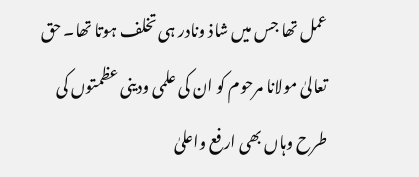عمل تھا جس میں شاذ ونادر ہی تخلف ہوتا تھا۔ حق تعالیٰ مولانا مرحوم کو ان کی علمی ودینی عظمتوں کی طرح وہاں بھی ارفع واعلیٰ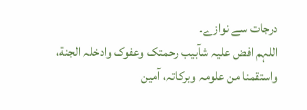درجات سے نوازے۔
اللہم افض علیہ شآبیب رحمتک وعفوک وادخلہ الجنة، واستقمنا من علومہ وبرکاتہ، آمین